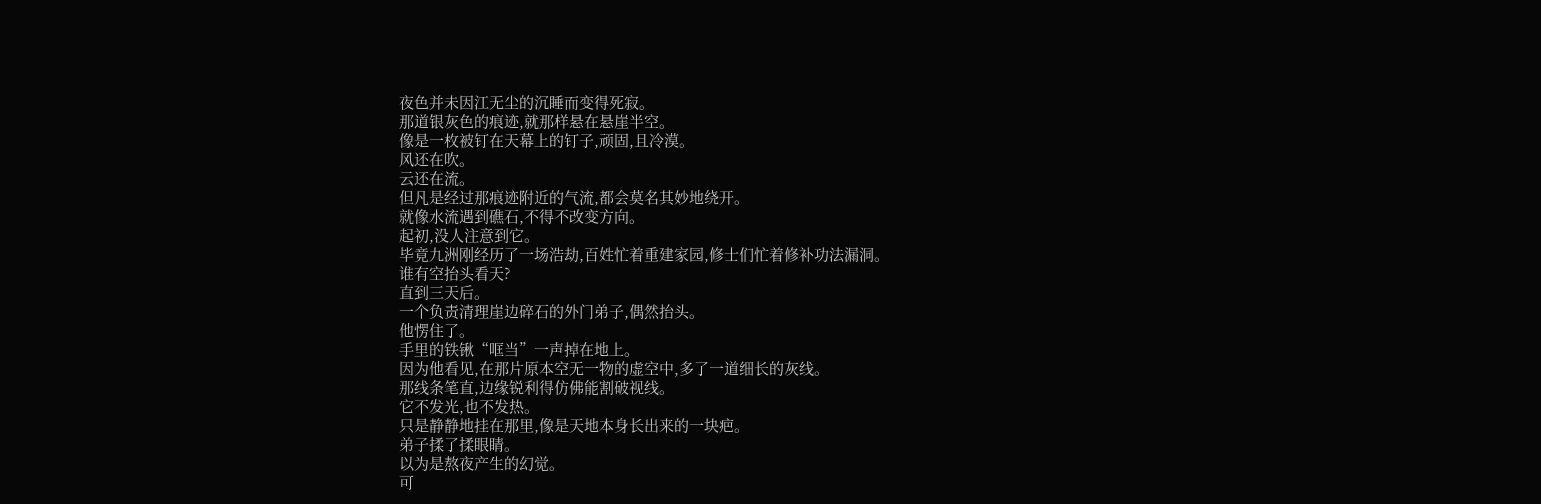夜色并未因江无尘的沉睡而变得死寂。
那道银灰色的痕迹,就那样悬在悬崖半空。
像是一枚被钉在天幕上的钉子,顽固,且冷漠。
风还在吹。
云还在流。
但凡是经过那痕迹附近的气流,都会莫名其妙地绕开。
就像水流遇到礁石,不得不改变方向。
起初,没人注意到它。
毕竟九洲刚经历了一场浩劫,百姓忙着重建家园,修士们忙着修补功法漏洞。
谁有空抬头看天?
直到三天后。
一个负责清理崖边碎石的外门弟子,偶然抬头。
他愣住了。
手里的铁锹“哐当”一声掉在地上。
因为他看见,在那片原本空无一物的虚空中,多了一道细长的灰线。
那线条笔直,边缘锐利得仿佛能割破视线。
它不发光,也不发热。
只是静静地挂在那里,像是天地本身长出来的一块疤。
弟子揉了揉眼睛。
以为是熬夜产生的幻觉。
可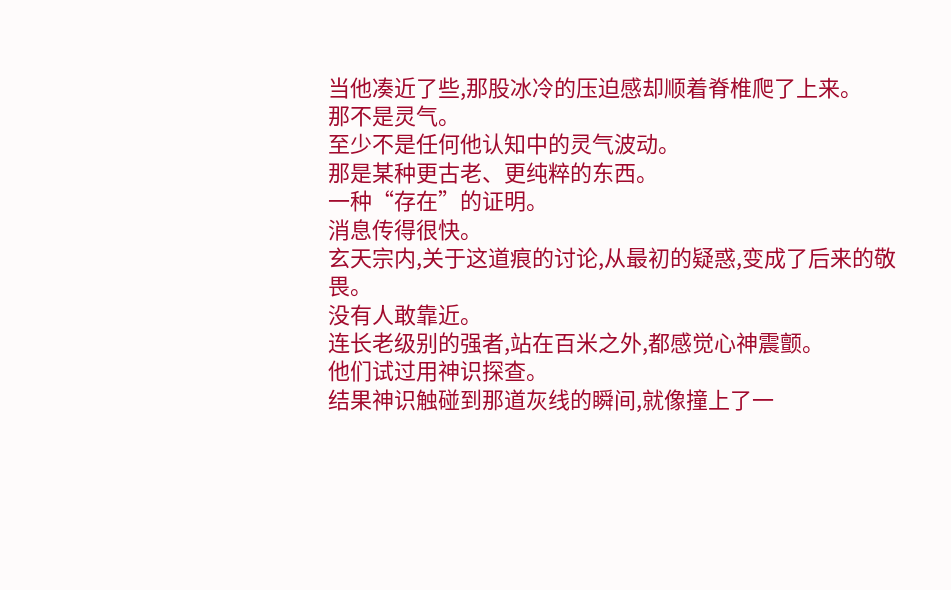当他凑近了些,那股冰冷的压迫感却顺着脊椎爬了上来。
那不是灵气。
至少不是任何他认知中的灵气波动。
那是某种更古老、更纯粹的东西。
一种“存在”的证明。
消息传得很快。
玄天宗内,关于这道痕的讨论,从最初的疑惑,变成了后来的敬畏。
没有人敢靠近。
连长老级别的强者,站在百米之外,都感觉心神震颤。
他们试过用神识探查。
结果神识触碰到那道灰线的瞬间,就像撞上了一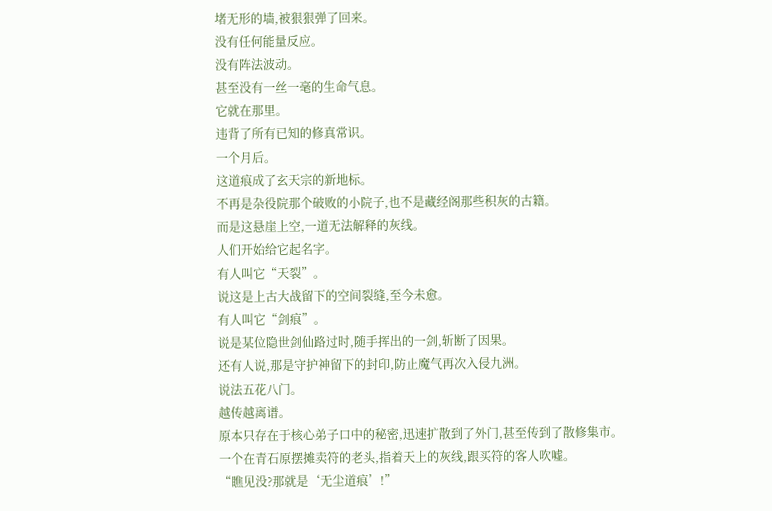堵无形的墙,被狠狠弹了回来。
没有任何能量反应。
没有阵法波动。
甚至没有一丝一毫的生命气息。
它就在那里。
违背了所有已知的修真常识。
一个月后。
这道痕成了玄天宗的新地标。
不再是杂役院那个破败的小院子,也不是藏经阁那些积灰的古籍。
而是这悬崖上空,一道无法解释的灰线。
人们开始给它起名字。
有人叫它“天裂”。
说这是上古大战留下的空间裂缝,至今未愈。
有人叫它“剑痕”。
说是某位隐世剑仙路过时,随手挥出的一剑,斩断了因果。
还有人说,那是守护神留下的封印,防止魔气再次入侵九洲。
说法五花八门。
越传越离谱。
原本只存在于核心弟子口中的秘密,迅速扩散到了外门,甚至传到了散修集市。
一个在青石原摆摊卖符的老头,指着天上的灰线,跟买符的客人吹嘘。
“瞧见没?那就是‘无尘道痕’!”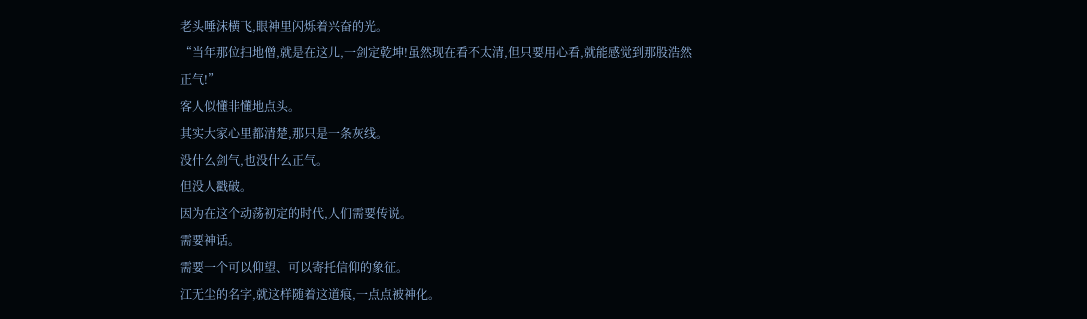老头唾沫横飞,眼神里闪烁着兴奋的光。
“当年那位扫地僧,就是在这儿,一剑定乾坤!虽然现在看不太清,但只要用心看,就能感觉到那股浩然正气!”
客人似懂非懂地点头。
其实大家心里都清楚,那只是一条灰线。
没什么剑气,也没什么正气。
但没人戳破。
因为在这个动荡初定的时代,人们需要传说。
需要神话。
需要一个可以仰望、可以寄托信仰的象征。
江无尘的名字,就这样随着这道痕,一点点被神化。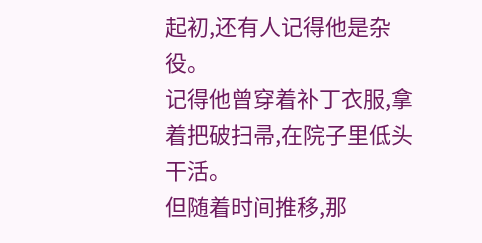起初,还有人记得他是杂役。
记得他曾穿着补丁衣服,拿着把破扫帚,在院子里低头干活。
但随着时间推移,那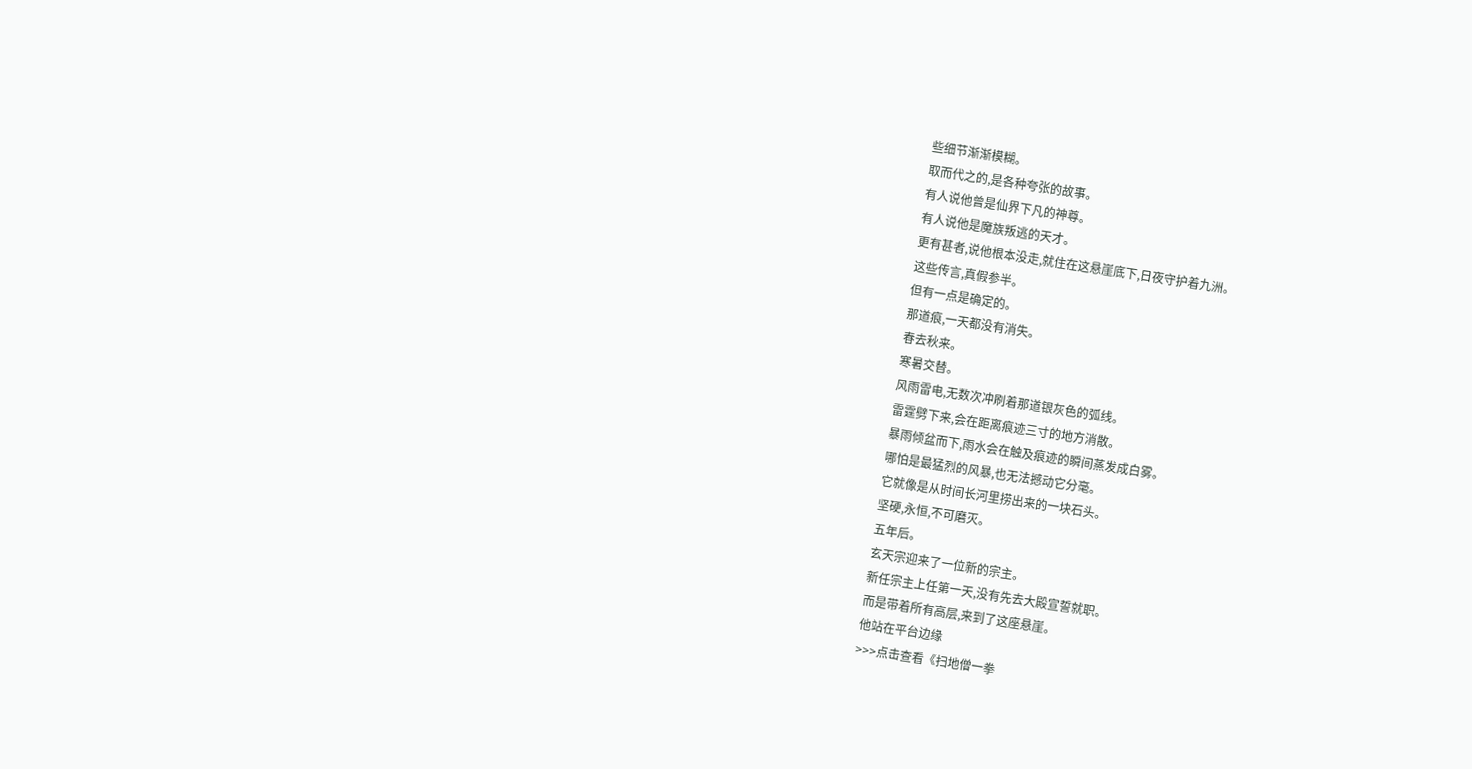些细节渐渐模糊。
取而代之的,是各种夸张的故事。
有人说他曾是仙界下凡的神尊。
有人说他是魔族叛逃的天才。
更有甚者,说他根本没走,就住在这悬崖底下,日夜守护着九洲。
这些传言,真假参半。
但有一点是确定的。
那道痕,一天都没有消失。
春去秋来。
寒暑交替。
风雨雷电,无数次冲刷着那道银灰色的弧线。
雷霆劈下来,会在距离痕迹三寸的地方消散。
暴雨倾盆而下,雨水会在触及痕迹的瞬间蒸发成白雾。
哪怕是最猛烈的风暴,也无法撼动它分毫。
它就像是从时间长河里捞出来的一块石头。
坚硬,永恒,不可磨灭。
五年后。
玄天宗迎来了一位新的宗主。
新任宗主上任第一天,没有先去大殿宣誓就职。
而是带着所有高层,来到了这座悬崖。
他站在平台边缘
>>>点击查看《扫地僧一拳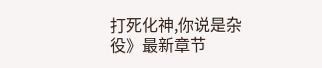打死化神,你说是杂役》最新章节